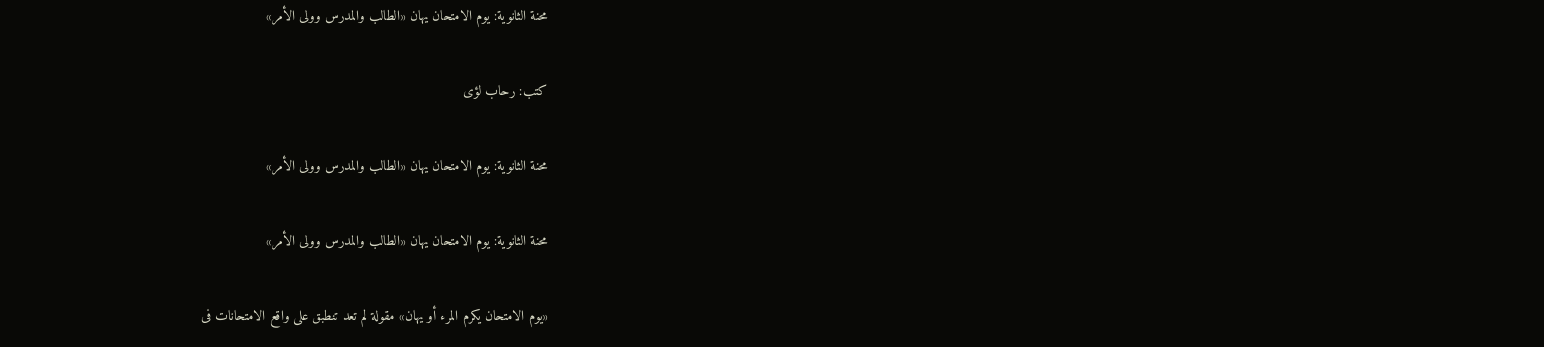محنة الثانوية: يوم الامتحان يهان «الطالب والمدرس وولى الأمر»

كتب: رحاب لؤى

محنة الثانوية: يوم الامتحان يهان «الطالب والمدرس وولى الأمر»

محنة الثانوية: يوم الامتحان يهان «الطالب والمدرس وولى الأمر»

«يوم الامتحان يكرم المرء أو يهان» مقولة لم تعد تنطبق على واقع الامتحانات فى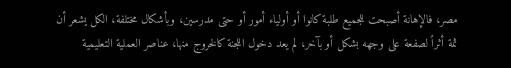مصر، فالإهانة أصبحت للجميع طلبة كانوا أو أولياء أمور أو حتى مدرسين، وبأشكال مختلفة، الكل يشعر أن ثمة أثراً لصفعة على وجهه بشكل أو بآخر، لم يعد دخول اللجنة كالخروج منها، عناصر العملية التعليمية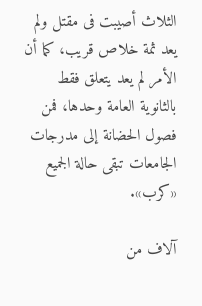الثلاث أصيبت فى مقتل ولم يعد ثمة خلاص قريب، كما أن الأمر لم يعد يتعلق فقط بالثانوية العامة وحدها، فمن فصول الحضانة إلى مدرجات الجامعات تبقى حالة الجميع «كرب».

آلاف من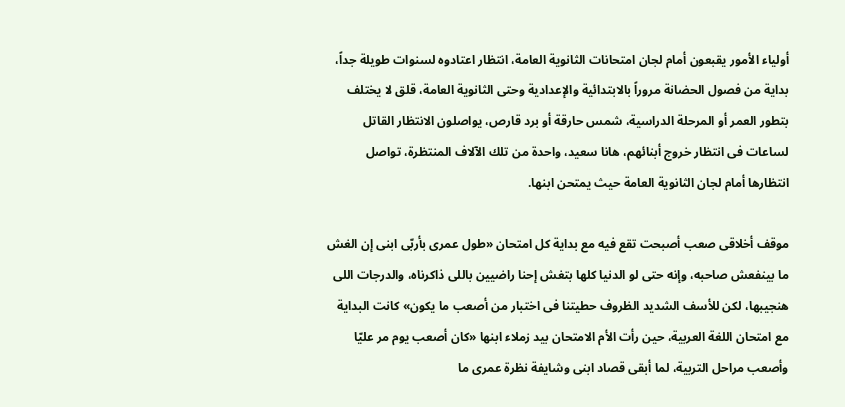أولياء الأمور يقبعون أمام لجان امتحانات الثانوية العامة، انتظار اعتادوه لسنوات طويلة جداً، بداية من فصول الحضانة مروراً بالابتدائية والإعدادية وحتى الثانوية العامة، قلق لا يختلف بتطور العمر أو المرحلة الدراسية، شمس حارقة أو برد قارص، يواصلون الانتظار القاتل لساعات فى انتظار خروج أبنائهم، هانا سعيد، واحدة من تلك الآلاف المنتظرة، تواصل انتظارها أمام لجان الثانوية العامة حيث يمتحن ابنها.

موقف أخلاقى صعب أصبحت تقع فيه مع بداية كل امتحان «طول عمرى بأربّى ابنى إن الغش ما بينفعش صاحبه، وإنه حتى لو الدنيا كلها بتغش إحنا راضيين باللى ذاكرناه، والدرجات اللى هنجيبها، لكن للأسف الشديد الظروف حطيتنا فى اختبار من أصعب ما يكون» كانت البداية مع امتحان اللغة العربية، حين رأت الأم الامتحان بيد زملاء ابنها «كان أصعب يوم مر عليّا وأصعب مراحل التربية، لما أبقى قصاد ابنى وشايفة نظرة عمرى ما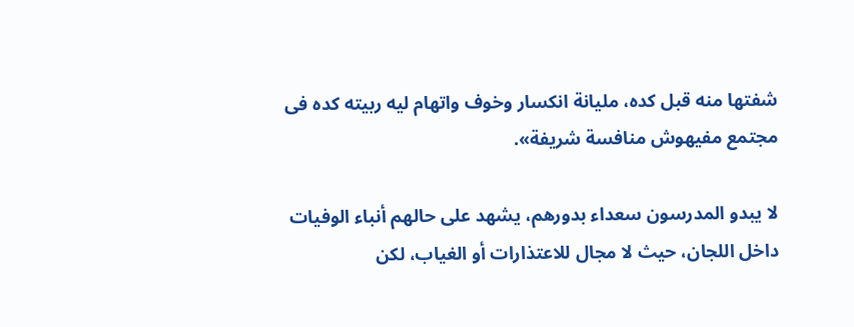شفتها منه قبل كده، مليانة انكسار وخوف واتهام ليه ربيته كده فى مجتمع مفيهوش منافسة شريفة».

لا يبدو المدرسون سعداء بدورهم، يشهد على حالهم أنباء الوفيات داخل اللجان، حيث لا مجال للاعتذارات أو الغياب، لكن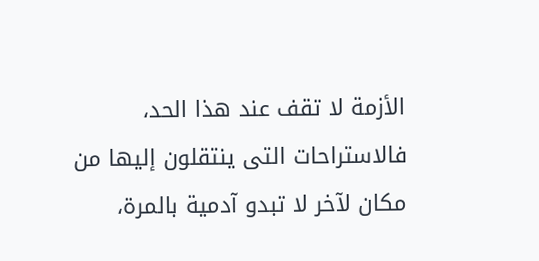الأزمة لا تقف عند هذا الحد، فالاستراحات التى ينتقلون إليها من مكان لآخر لا تبدو آدمية بالمرة،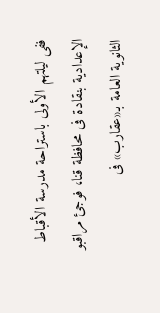ففى ليلتهم الأولى باستراحة مدرسة الأقباط الإعدادية بنقادة فى محافظة قنا، فوجئ مراقبو الثانوية العامة بـ«عقارب» فى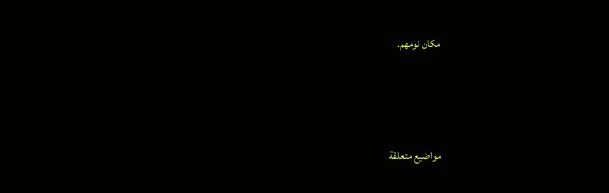مكان نومهم.




مواضيع متعلقة